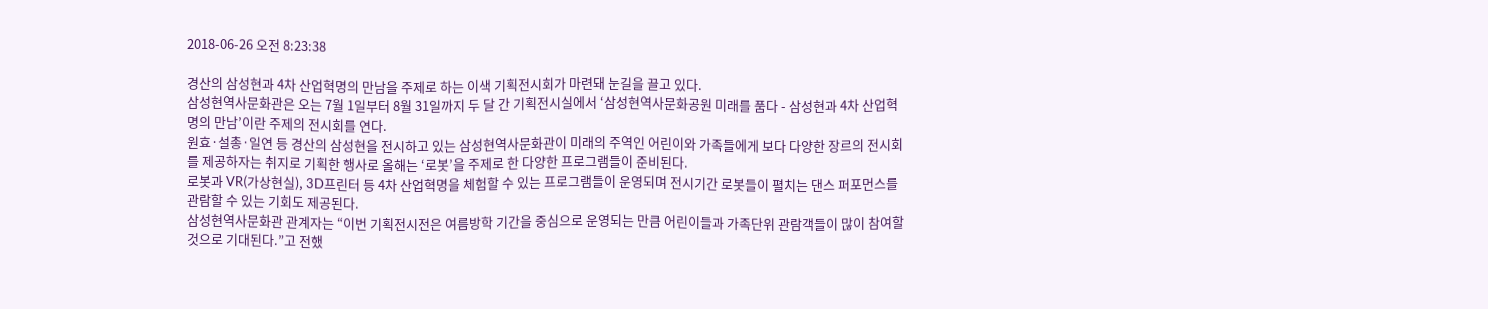2018-06-26 오전 8:23:38

경산의 삼성현과 4차 산업혁명의 만남을 주제로 하는 이색 기획전시회가 마련돼 눈길을 끌고 있다.
삼성현역사문화관은 오는 7월 1일부터 8월 31일까지 두 달 간 기획전시실에서 ‘삼성현역사문화공원 미래를 품다 - 삼성현과 4차 산업혁명의 만남’이란 주제의 전시회를 연다.
원효·설총·일연 등 경산의 삼성현을 전시하고 있는 삼성현역사문화관이 미래의 주역인 어린이와 가족들에게 보다 다양한 장르의 전시회를 제공하자는 취지로 기획한 행사로 올해는 ‘로봇’을 주제로 한 다양한 프로그램들이 준비된다.
로봇과 VR(가상현실), 3D프린터 등 4차 산업혁명을 체험할 수 있는 프로그램들이 운영되며 전시기간 로봇들이 펼치는 댄스 퍼포먼스를 관람할 수 있는 기회도 제공된다.
삼성현역사문화관 관계자는 “이번 기획전시전은 여름방학 기간을 중심으로 운영되는 만큼 어린이들과 가족단위 관람객들이 많이 참여할 것으로 기대된다.”고 전했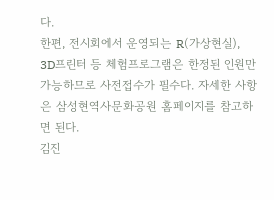다.
한편, 전시회에서 운영되는 R(가상현실), 3D프린터 등 체험프로그램은 한정된 인원만 가능하므로 사전접수가 필수다. 자세한 사항은 삼성현역사문화공원 홈페이지를 참고하면 된다.
김진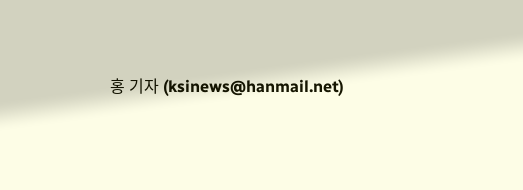홍 기자 (ksinews@hanmail.net)